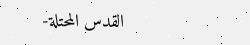القدس المحتلة-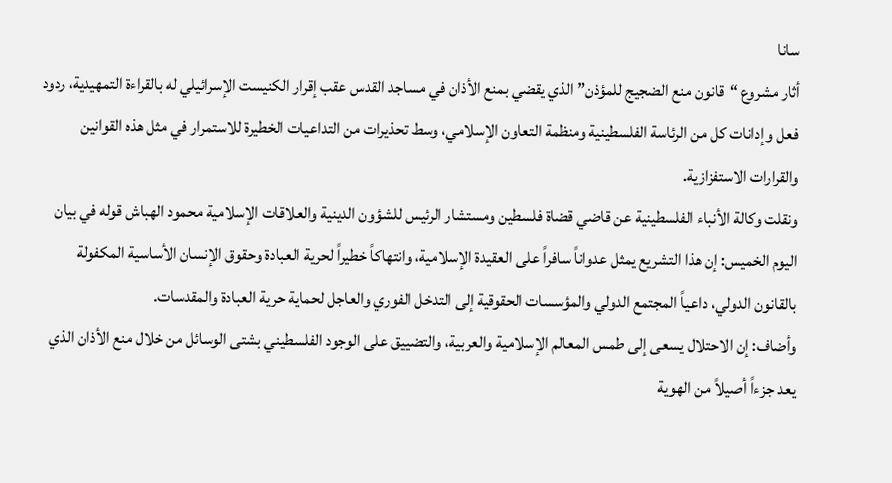سانا
أثار مشروع “قانون منع الضجيج للمؤذن” الذي يقضي بمنع الأذان في مساجد القدس عقب إقرار الكنيست الإسرائيلي له بالقراءة التمهيدية، ردود فعل وإدانات كل من الرئاسة الفلسطينية ومنظمة التعاون الإسلامي، وسط تحذيرات من التداعيات الخطيرة للاستمرار في مثل هذه القوانين والقرارات الاستفزازية.
ونقلت وكالة الأنباء الفلسطينية عن قاضي قضاة فلسطين ومستشار الرئيس للشؤون الدينية والعلاقات الإسلامية محمود الهباش قوله في بيان اليوم الخميس: إن هذا التشريع يمثل عدواناً سافراً على العقيدة الإسلامية، وانتهاكاً خطيراً لحرية العبادة وحقوق الإنسان الأساسية المكفولة بالقانون الدولي، داعياً المجتمع الدولي والمؤسسات الحقوقية إلى التدخل الفوري والعاجل لحماية حرية العبادة والمقدسات.
وأضاف: إن الاحتلال يسعى إلى طمس المعالم الإسلامية والعربية، والتضييق على الوجود الفلسطيني بشتى الوسائل من خلال منع الأذان الذي يعد جزءاً أصيلاً من الهوية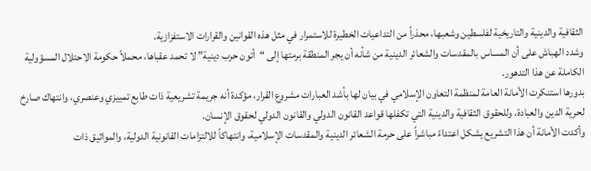الثقافية والدينية والتاريخية لفلسطين وشعبها، محذراً من التداعيات الخطيرة للاستمرار في مثل هذه القوانين والقرارات الاستفزازية.
وشدد الهباش على أن المساس بالمقدسات والشعائر الدينية من شأنه أن يجر المنطقة برمتها إلى “أتون حرب دينية” لا تحمد عقباها، محملاً حكومة الاحتلال المسؤولية الكاملة عن هذا التدهور.
بدورها استنكرت الأمانة العامة لمنظمة التعاون الإسلامي في بيان لها بأشد العبارات مشروع القرار، مؤكدة أنه جريمة تشريعية ذات طابع تمييزي وعنصري، وانتهاك صارخ لحرية الدين والعبادة، وللحقوق الثقافية والدينية التي تكفلها قواعد القانون الدولي والقانون الدولي لحقوق الإنسان.
وأكدت الأمانة أن هذا التشريع يشكل اعتداءً مباشراً على حرمة الشعائر الدينية والمقدسات الإسلامية، وانتهاكاً للالتزامات القانونية الدولية، والمواثيق ذات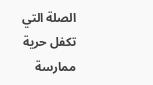الصلة التي تكفل حرية ممارسة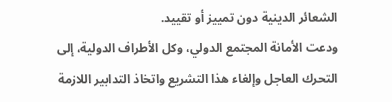الشعائر الدينية دون تمييز أو تقييد.
ودعت الأمانة المجتمع الدولي، وكل الأطراف الدولية، إلى التحرك العاجل وإلغاء هذا التشريع واتخاذ التدابير اللازمة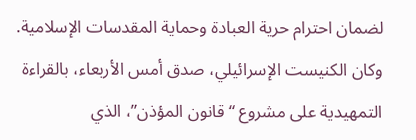لضمان احترام حرية العبادة وحماية المقدسات الإسلامية.
وكان الكنيست الإسرائيلي، صدق أمس الأربعاء، بالقراءة التمهيدية على مشروع “قانون المؤذن”، الذي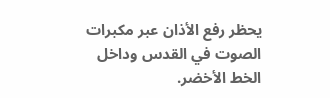يحظر رفع الأذان عبر مكبرات الصوت في القدس وداخل الخط الأخضر.